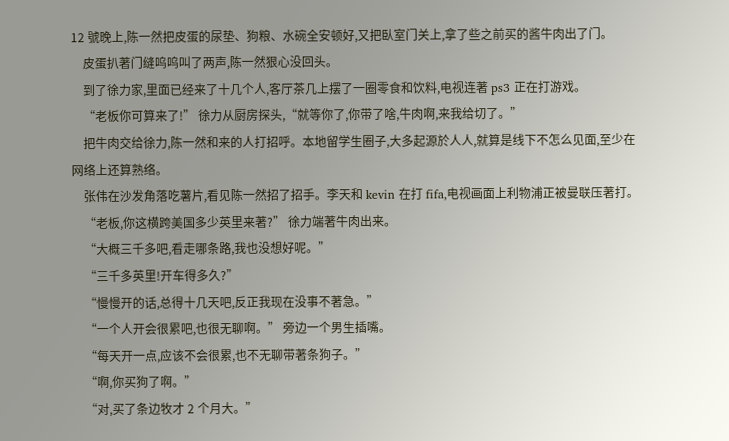12 號晚上,陈一然把皮蛋的尿垫、狗粮、水碗全安顿好,又把臥室门关上,拿了些之前买的酱牛肉出了门。
    皮蛋扒著门缝呜呜叫了两声,陈一然狠心没回头。
    到了徐力家,里面已经来了十几个人,客厅茶几上摆了一圈零食和饮料,电视连著 ps3 正在打游戏。
    “老板你可算来了!” 徐力从厨房探头,“就等你了,你带了啥,牛肉啊,来我给切了。”
    把牛肉交给徐力,陈一然和来的人打招呼。本地留学生圈子,大多起源於人人,就算是线下不怎么见面,至少在网络上还算熟络。
    张伟在沙发角落吃薯片,看见陈一然招了招手。李天和 kevin 在打 fifa,电视画面上利物浦正被曼联压著打。
    “老板,你这横跨美国多少英里来著?” 徐力端著牛肉出来。
    “大概三千多吧,看走哪条路,我也没想好呢。”
    “三千多英里!开车得多久?”
    “慢慢开的话,总得十几天吧,反正我现在没事不著急。”
    “一个人开会很累吧,也很无聊啊。” 旁边一个男生插嘴。
    “每天开一点,应该不会很累,也不无聊带著条狗子。”
    “啊,你买狗了啊。”
    “对,买了条边牧才 2 个月大。”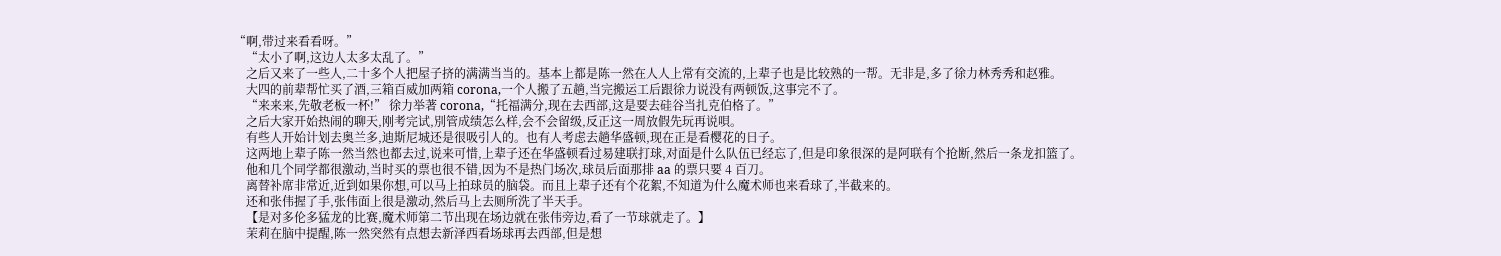“啊,带过来看看呀。”
    “太小了啊,这边人太多太乱了。”
    之后又来了一些人,二十多个人把屋子挤的满满当当的。基本上都是陈一然在人人上常有交流的,上辈子也是比较熟的一帮。无非是,多了徐力林秀秀和赵雅。
    大四的前辈帮忙买了酒,三箱百威加两箱 corona,一个人搬了五趟,当完搬运工后跟徐力说没有两顿饭,这事完不了。
    “来来来,先敬老板一杯!” 徐力举著 corona,“托福满分,现在去西部,这是要去硅谷当扎克伯格了。”
    之后大家开始热闹的聊天,刚考完试,別管成绩怎么样,会不会留级,反正这一周放假先玩再说唄。
    有些人开始计划去奥兰多,迪斯尼城还是很吸引人的。也有人考虑去趟华盛顿,现在正是看樱花的日子。
    这两地上辈子陈一然当然也都去过,说来可惜,上辈子还在华盛顿看过易建联打球,对面是什么队伍已经忘了,但是印象很深的是阿联有个抢断,然后一条龙扣篮了。
    他和几个同学都很激动,当时买的票也很不错,因为不是热门场次,球员后面那排 aa 的票只要 4 百刀。
    离替补席非常近,近到如果你想,可以马上拍球员的脑袋。而且上辈子还有个花絮,不知道为什么魔术师也来看球了,半截来的。
    还和张伟握了手,张伟面上很是激动,然后马上去厕所洗了半天手。
    【是对多伦多猛龙的比赛,魔术师第二节出现在场边就在张伟旁边,看了一节球就走了。】
    茉莉在脑中提醒,陈一然突然有点想去新泽西看场球再去西部,但是想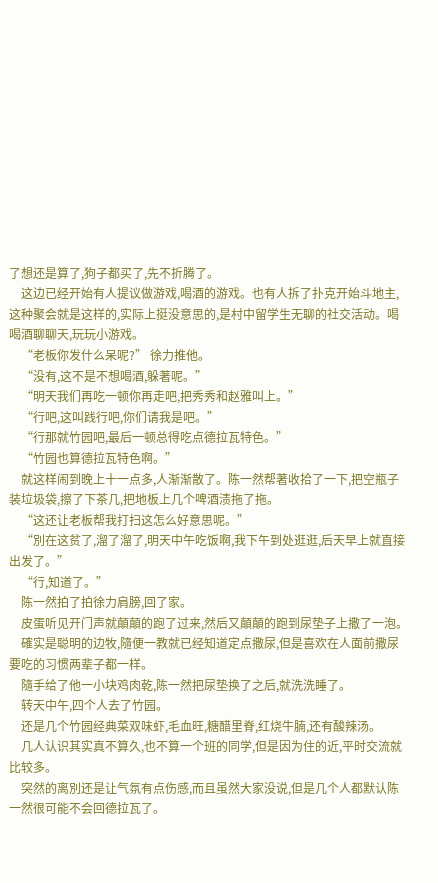了想还是算了,狗子都买了,先不折腾了。
    这边已经开始有人提议做游戏,喝酒的游戏。也有人拆了扑克开始斗地主,这种聚会就是这样的,实际上挺没意思的,是村中留学生无聊的社交活动。喝喝酒聊聊天,玩玩小游戏。
    “老板你发什么呆呢?” 徐力推他。
    “没有,这不是不想喝酒,躲著呢。”
    “明天我们再吃一顿你再走吧,把秀秀和赵雅叫上。”
    “行吧,这叫践行吧,你们请我是吧。”
    “行那就竹园吧,最后一顿总得吃点德拉瓦特色。”
    “竹园也算德拉瓦特色啊。”
    就这样闹到晚上十一点多,人渐渐散了。陈一然帮著收拾了一下,把空瓶子装垃圾袋,擦了下茶几,把地板上几个啤酒渍拖了拖。
    “这还让老板帮我打扫这怎么好意思呢。”
    “別在这贫了,溜了溜了,明天中午吃饭啊,我下午到处逛逛,后天早上就直接出发了。”
    “行,知道了。”
    陈一然拍了拍徐力肩膀,回了家。
    皮蛋听见开门声就顛顛的跑了过来,然后又顛顛的跑到尿垫子上撒了一泡。
    確实是聪明的边牧,隨便一教就已经知道定点撒尿,但是喜欢在人面前撒尿要吃的习惯两辈子都一样。
    隨手给了他一小块鸡肉乾,陈一然把尿垫换了之后,就洗洗睡了。
    转天中午,四个人去了竹园。
    还是几个竹园经典菜双味虾,毛血旺,糖醋里脊,红烧牛腩,还有酸辣汤。
    几人认识其实真不算久,也不算一个班的同学,但是因为住的近,平时交流就比较多。
    突然的离別还是让气氛有点伤感,而且虽然大家没说,但是几个人都默认陈一然很可能不会回德拉瓦了。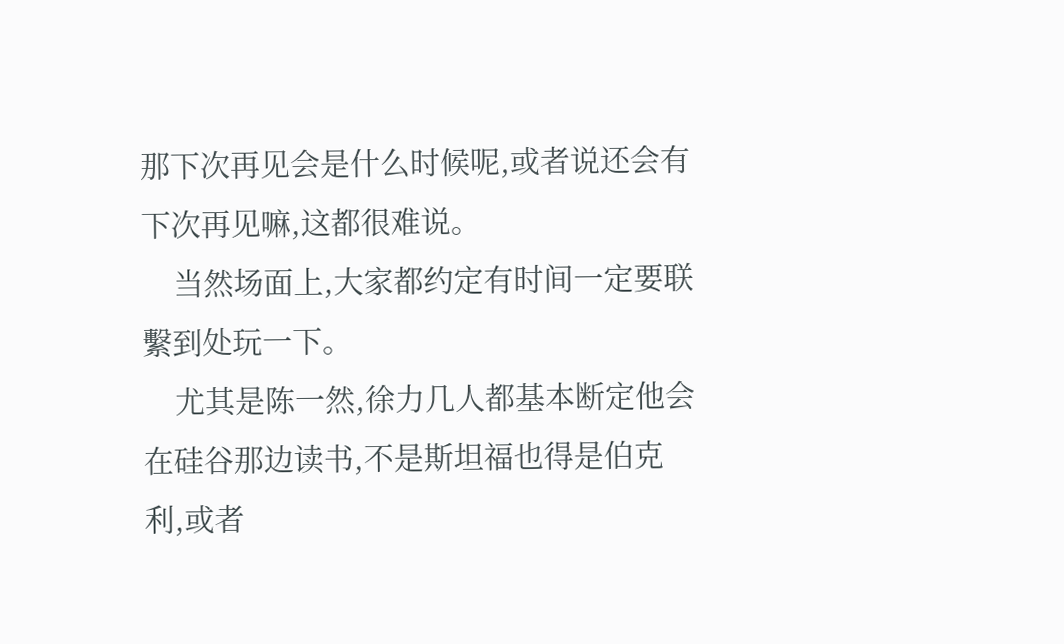那下次再见会是什么时候呢,或者说还会有下次再见嘛,这都很难说。
    当然场面上,大家都约定有时间一定要联繫到处玩一下。
    尤其是陈一然,徐力几人都基本断定他会在硅谷那边读书,不是斯坦福也得是伯克利,或者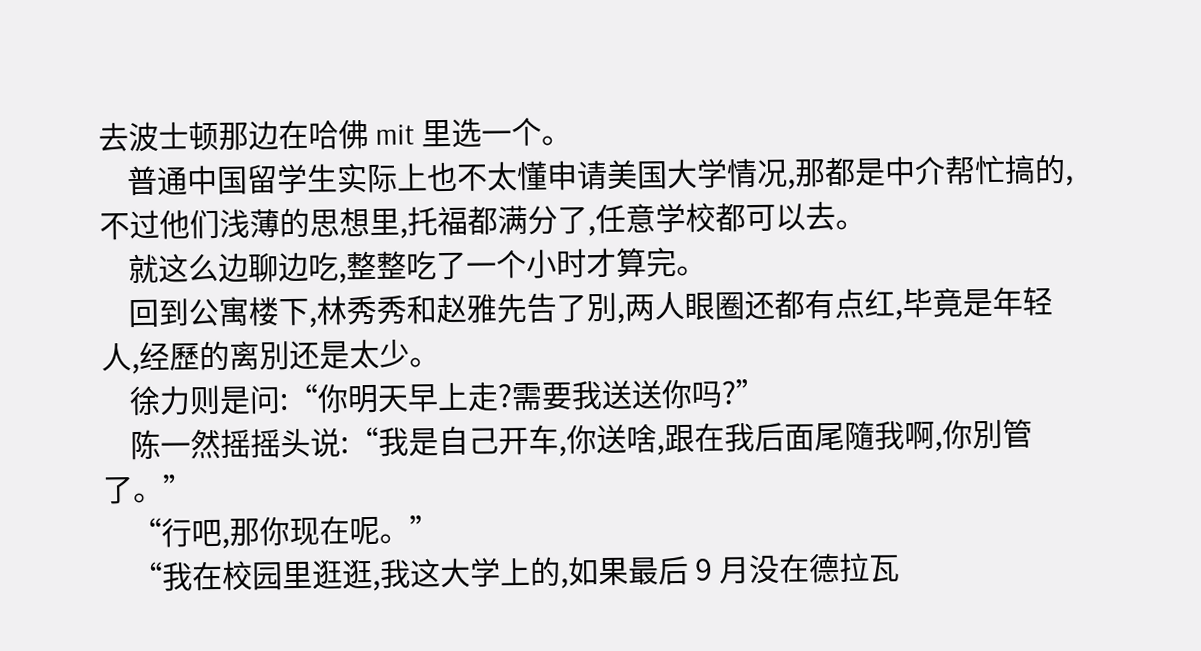去波士顿那边在哈佛 mit 里选一个。
    普通中国留学生实际上也不太懂申请美国大学情况,那都是中介帮忙搞的,不过他们浅薄的思想里,托福都满分了,任意学校都可以去。
    就这么边聊边吃,整整吃了一个小时才算完。
    回到公寓楼下,林秀秀和赵雅先告了別,两人眼圈还都有点红,毕竟是年轻人,经歷的离別还是太少。
    徐力则是问:“你明天早上走?需要我送送你吗?”
    陈一然摇摇头说:“我是自己开车,你送啥,跟在我后面尾隨我啊,你別管了。”
    “行吧,那你现在呢。”
    “我在校园里逛逛,我这大学上的,如果最后 9 月没在德拉瓦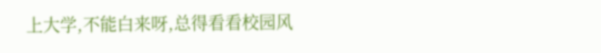上大学,不能白来呀,总得看看校园风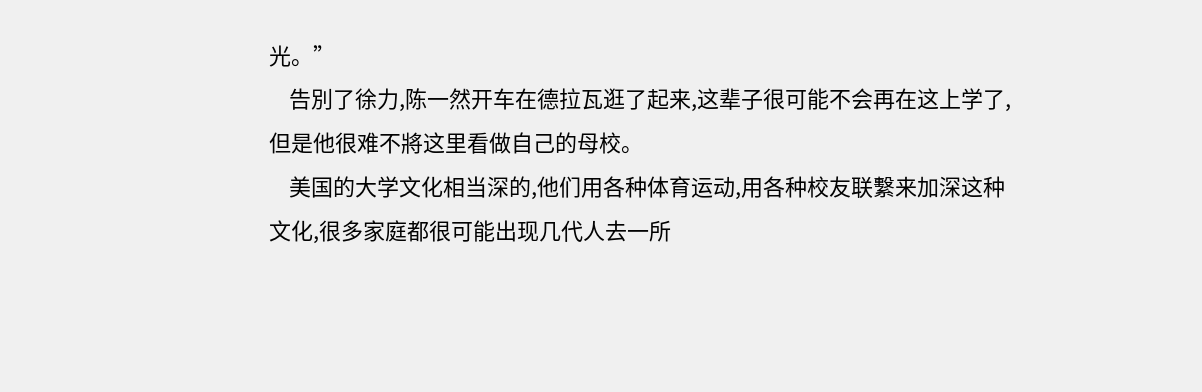光。”
    告別了徐力,陈一然开车在德拉瓦逛了起来,这辈子很可能不会再在这上学了,但是他很难不將这里看做自己的母校。
    美国的大学文化相当深的,他们用各种体育运动,用各种校友联繫来加深这种文化,很多家庭都很可能出现几代人去一所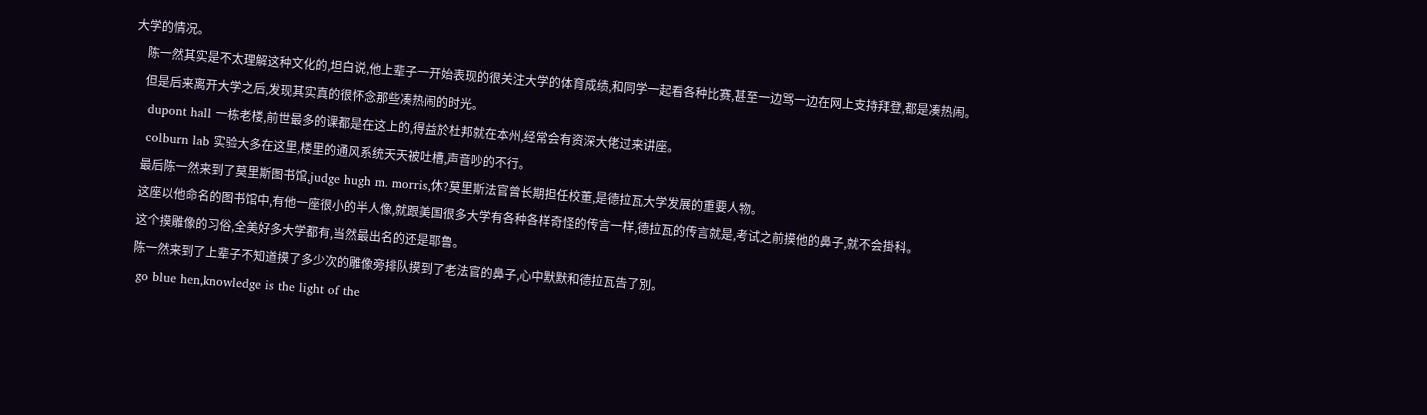大学的情况。
    陈一然其实是不太理解这种文化的,坦白说,他上辈子一开始表现的很关注大学的体育成绩,和同学一起看各种比赛,甚至一边骂一边在网上支持拜登,都是凑热闹。
    但是后来离开大学之后,发现其实真的很怀念那些凑热闹的时光。
    dupont hall 一栋老楼,前世最多的课都是在这上的,得益於杜邦就在本州,经常会有资深大佬过来讲座。
    colburn lab 实验大多在这里,楼里的通风系统天天被吐槽,声音吵的不行。
    最后陈一然来到了莫里斯图书馆,judge hugh m. morris,休?莫里斯法官曾长期担任校董,是德拉瓦大学发展的重要人物。
    这座以他命名的图书馆中,有他一座很小的半人像,就跟美国很多大学有各种各样奇怪的传言一样,德拉瓦的传言就是,考试之前摸他的鼻子,就不会掛科。
    这个摸雕像的习俗,全美好多大学都有,当然最出名的还是耶鲁。
    陈一然来到了上辈子不知道摸了多少次的雕像旁排队摸到了老法官的鼻子,心中默默和德拉瓦告了別。
    go blue hen,knowledge is the light of the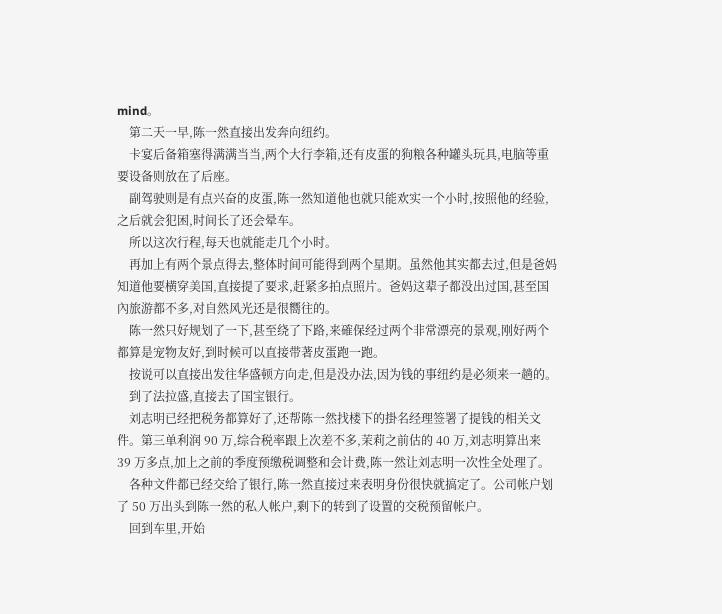mind。
    第二天一早,陈一然直接出发奔向纽约。
    卡宴后备箱塞得满满当当,两个大行李箱,还有皮蛋的狗粮各种罐头玩具,电脑等重要设备则放在了后座。
    副驾驶则是有点兴奋的皮蛋,陈一然知道他也就只能欢实一个小时,按照他的经验,之后就会犯困,时间长了还会晕车。
    所以这次行程,每天也就能走几个小时。
    再加上有两个景点得去,整体时间可能得到两个星期。虽然他其实都去过,但是爸妈知道他要横穿美国,直接提了要求,赶紧多拍点照片。爸妈这辈子都没出过国,甚至国內旅游都不多,对自然风光还是很嚮往的。
    陈一然只好规划了一下,甚至绕了下路,来確保经过两个非常漂亮的景观,刚好两个都算是宠物友好,到时候可以直接带著皮蛋跑一跑。
    按说可以直接出发往华盛顿方向走,但是没办法,因为钱的事纽约是必须来一趟的。
    到了法拉盛,直接去了国宝银行。
    刘志明已经把税务都算好了,还帮陈一然找楼下的掛名经理签署了提钱的相关文件。第三单利润 90 万,综合税率跟上次差不多,茉莉之前估的 40 万,刘志明算出来 39 万多点,加上之前的季度预缴税调整和会计费,陈一然让刘志明一次性全处理了。
    各种文件都已经交给了银行,陈一然直接过来表明身份很快就搞定了。公司帐户划了 50 万出头到陈一然的私人帐户,剩下的转到了设置的交税预留帐户。
    回到车里,开始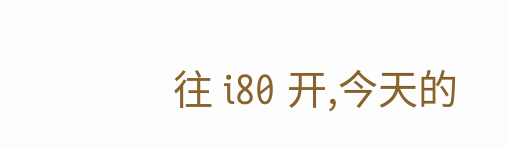往 i80 开,今天的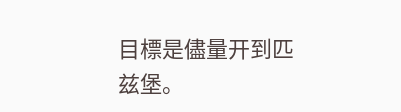目標是儘量开到匹兹堡。